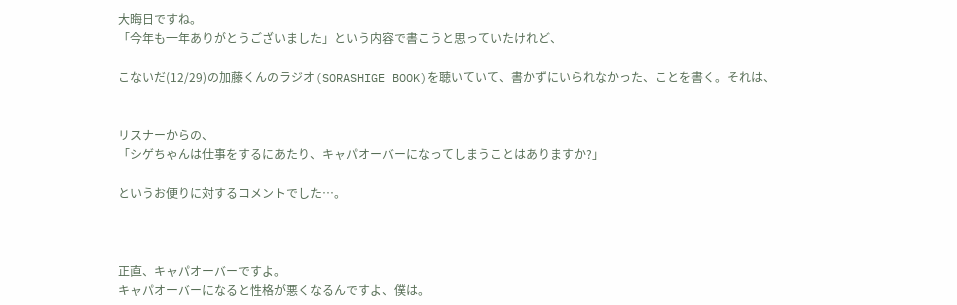大晦日ですね。
「今年も一年ありがとうございました」という内容で書こうと思っていたけれど、

こないだ(12/29)の加藤くんのラジオ(SORASHIGE BOOK)を聴いていて、書かずにいられなかった、ことを書く。それは、


リスナーからの、
「シゲちゃんは仕事をするにあたり、キャパオーバーになってしまうことはありますか?」

というお便りに対するコメントでした…。



正直、キャパオーバーですよ。
キャパオーバーになると性格が悪くなるんですよ、僕は。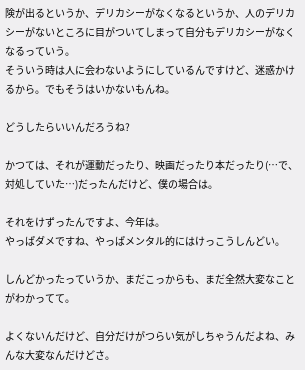険が出るというか、デリカシーがなくなるというか、人のデリカシーがないところに目がついてしまって自分もデリカシーがなくなるっていう。
そういう時は人に会わないようにしているんですけど、迷惑かけるから。でもそうはいかないもんね。

どうしたらいいんだろうね?

かつては、それが運動だったり、映画だったり本だったり(…で、対処していた…)だったんだけど、僕の場合は。

それをけずったんですよ、今年は。
やっぱダメですね、やっぱメンタル的にはけっこうしんどい。

しんどかったっていうか、まだこっからも、まだ全然大変なことがわかってて。

よくないんだけど、自分だけがつらい気がしちゃうんだよね、みんな大変なんだけどさ。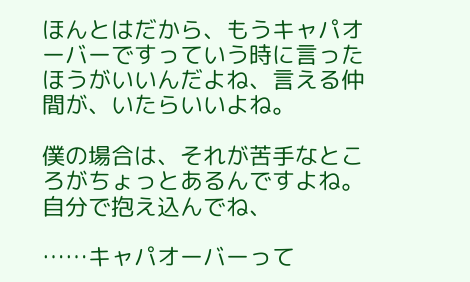ほんとはだから、もうキャパオーバーですっていう時に言ったほうがいいんだよね、言える仲間が、いたらいいよね。

僕の場合は、それが苦手なところがちょっとあるんですよね。自分で抱え込んでね、

……キャパオーバーって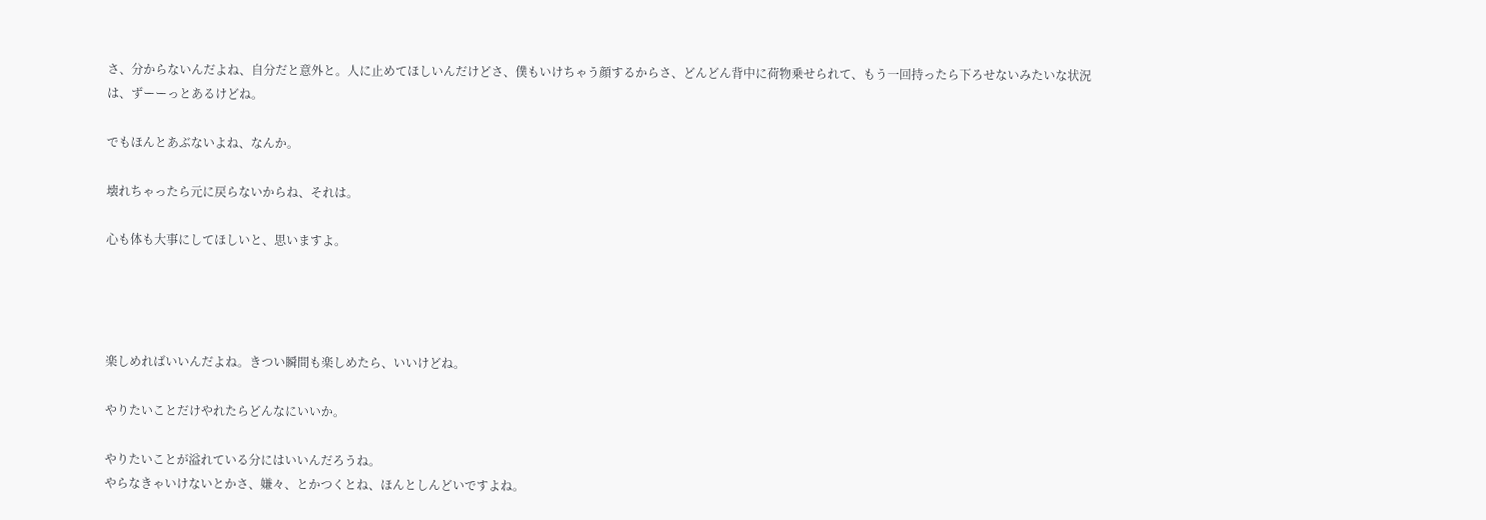さ、分からないんだよね、自分だと意外と。人に止めてほしいんだけどさ、僕もいけちゃう顔するからさ、どんどん背中に荷物乗せられて、もう一回持ったら下ろせないみたいな状況は、ずーーっとあるけどね。

でもほんとあぶないよね、なんか。

壊れちゃったら元に戻らないからね、それは。

心も体も大事にしてほしいと、思いますよ。




楽しめればいいんだよね。きつい瞬間も楽しめたら、いいけどね。

やりたいことだけやれたらどんなにいいか。

やりたいことが溢れている分にはいいんだろうね。
やらなきゃいけないとかさ、嫌々、とかつくとね、ほんとしんどいですよね。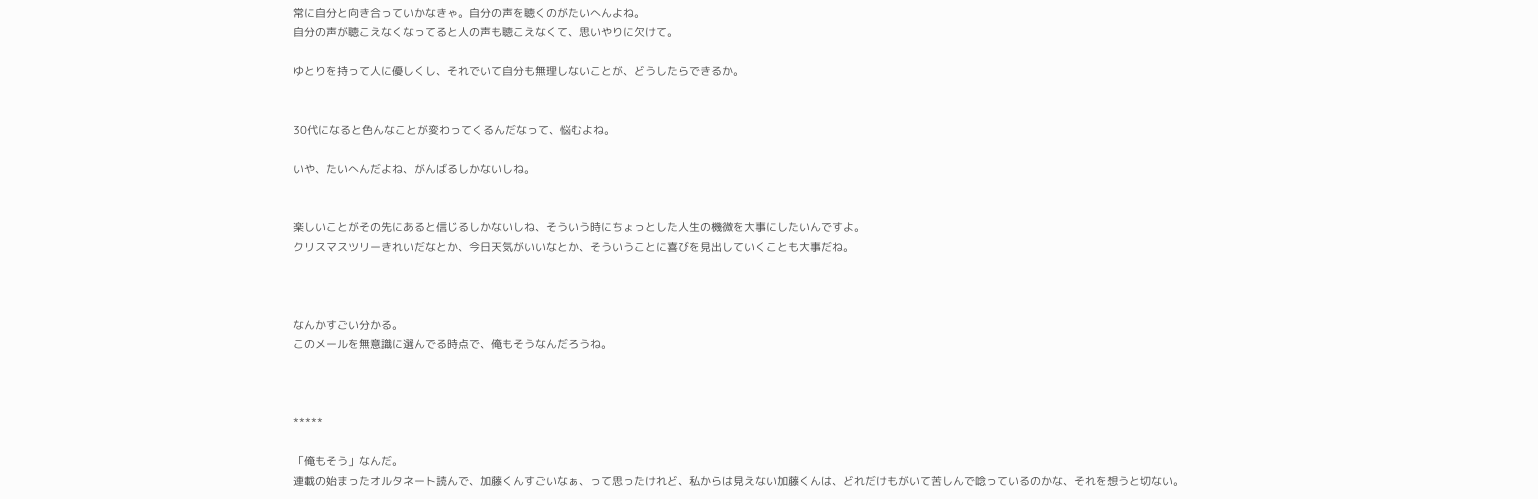常に自分と向き合っていかなきゃ。自分の声を聴くのがたいへんよね。
自分の声が聴こえなくなってると人の声も聴こえなくて、思いやりに欠けて。

ゆとりを持って人に優しくし、それでいて自分も無理しないことが、どうしたらできるか。


30代になると色んなことが変わってくるんだなって、悩むよね。

いや、たいへんだよね、がんばるしかないしね。


楽しいことがその先にあると信じるしかないしね、そういう時にちょっとした人生の機微を大事にしたいんですよ。
クリスマスツリーきれいだなとか、今日天気がいいなとか、そういうことに喜びを見出していくことも大事だね。



なんかすごい分かる。
このメールを無意識に選んでる時点で、俺もそうなんだろうね。



*****

「俺もそう」なんだ。
連載の始まったオルタネート読んで、加藤くんすごいなぁ、って思ったけれど、私からは見えない加藤くんは、どれだけもがいて苦しんで唸っているのかな、それを想うと切ない。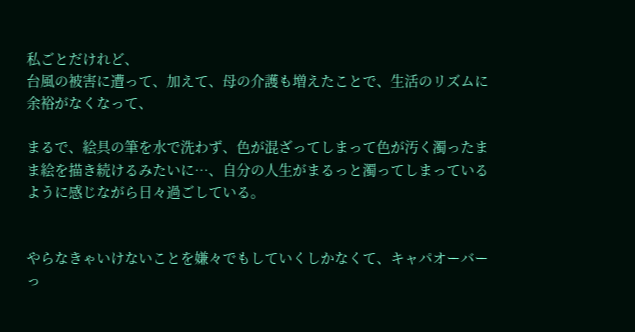私ごとだけれど、
台風の被害に遭って、加えて、母の介護も増えたことで、生活のリズムに余裕がなくなって、

まるで、絵具の筆を水で洗わず、色が混ざってしまって色が汚く濁ったまま絵を描き続けるみたいに…、自分の人生がまるっと濁ってしまっているように感じながら日々過ごしている。


やらなきゃいけないことを嫌々でもしていくしかなくて、キャパオーバーっ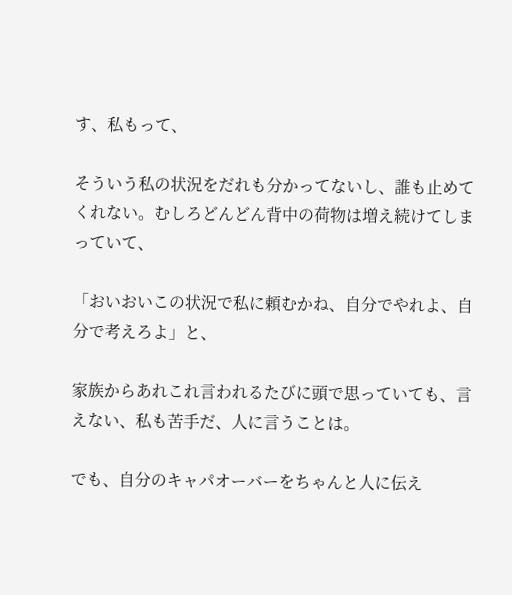す、私もって、

そういう私の状況をだれも分かってないし、誰も止めてくれない。むしろどんどん背中の荷物は増え続けてしまっていて、

「おいおいこの状況で私に頼むかね、自分でやれよ、自分で考えろよ」と、

家族からあれこれ言われるたびに頭で思っていても、言えない、私も苦手だ、人に言うことは。

でも、自分のキャパオーバーをちゃんと人に伝え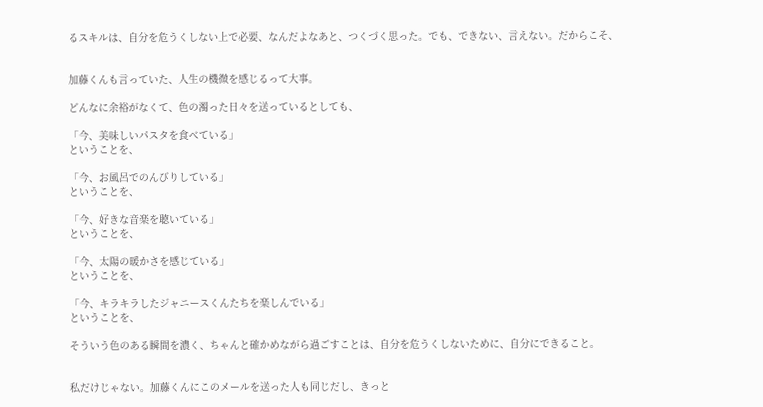るスキルは、自分を危うくしない上で必要、なんだよなあと、つくづく思った。でも、できない、言えない。だからこそ、


加藤くんも言っていた、人生の機微を感じるって大事。

どんなに余裕がなくて、色の濁った日々を送っているとしても、

「今、美味しいパスタを食べている」
ということを、

「今、お風呂でのんびりしている」
ということを、

「今、好きな音楽を聴いている」
ということを、

「今、太陽の暖かさを感じている」
ということを、

「今、キラキラしたジャニースくんたちを楽しんでいる」
ということを、

そういう色のある瞬間を濃く、ちゃんと確かめながら過ごすことは、自分を危うくしないために、自分にできること。


私だけじゃない。加藤くんにこのメールを送った人も同じだし、きっと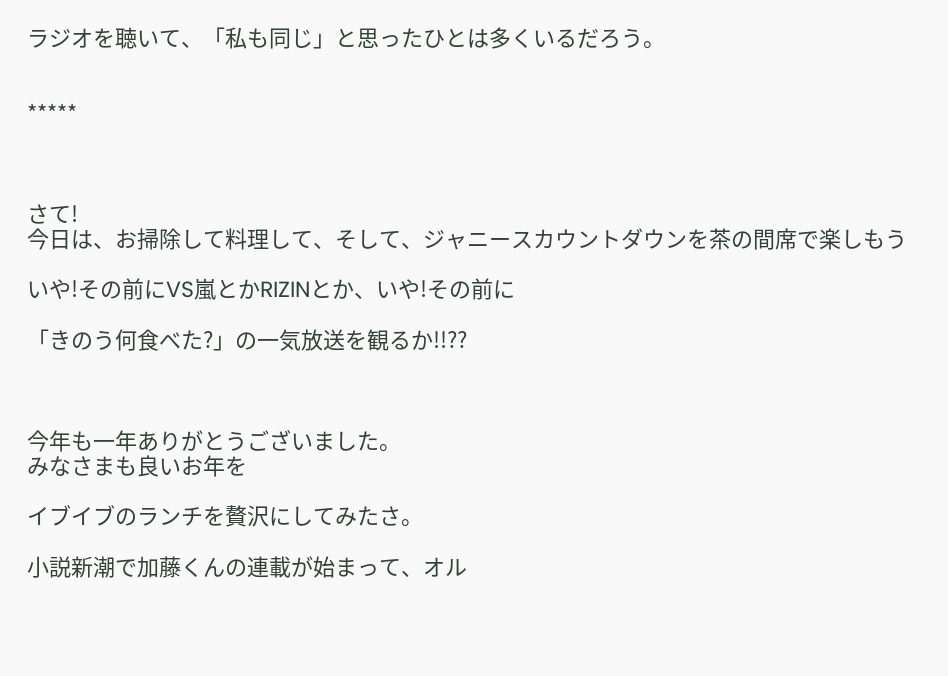ラジオを聴いて、「私も同じ」と思ったひとは多くいるだろう。


*****



さて!
今日は、お掃除して料理して、そして、ジャニースカウントダウンを茶の間席で楽しもう

いや!その前にVS嵐とかRIZINとか、いや!その前に

「きのう何食べた?」の一気放送を観るか!!??



今年も一年ありがとうございました。
みなさまも良いお年を

イブイブのランチを贅沢にしてみたさ。

小説新潮で加藤くんの連載が始まって、オル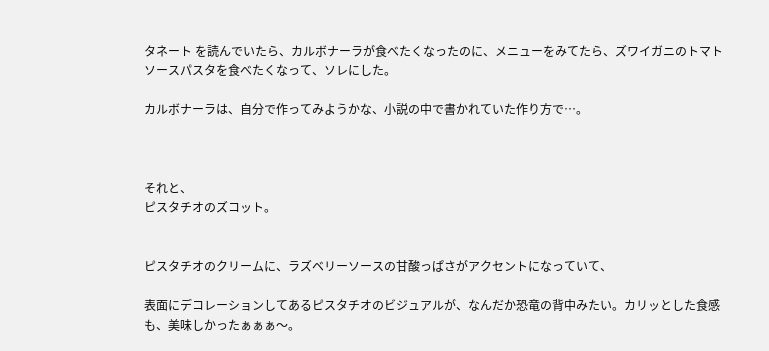タネート を読んでいたら、カルボナーラが食べたくなったのに、メニューをみてたら、ズワイガニのトマトソースパスタを食べたくなって、ソレにした。

カルボナーラは、自分で作ってみようかな、小説の中で書かれていた作り方で…。



それと、
ピスタチオのズコット。


ピスタチオのクリームに、ラズベリーソースの甘酸っぱさがアクセントになっていて、

表面にデコレーションしてあるピスタチオのビジュアルが、なんだか恐竜の背中みたい。カリッとした食感も、美味しかったぁぁぁ〜。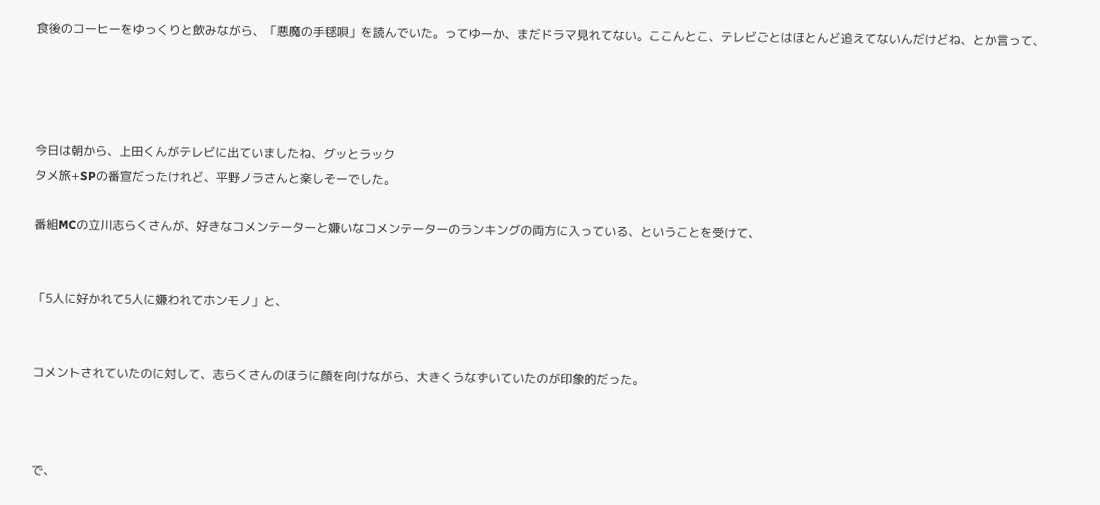食後のコーヒーをゆっくりと飲みながら、「悪魔の手毬唄」を読んでいた。ってゆーか、まだドラマ見れてない。ここんとこ、テレビごとはほとんど追えてないんだけどね、とか言って、




今日は朝から、上田くんがテレビに出ていましたね、グッとラック
タメ旅+SPの番宣だったけれど、平野ノラさんと楽しそーでした。

番組MCの立川志らくさんが、好きなコメンテーターと嫌いなコメンテーターのランキングの両方に入っている、ということを受けて、


「5人に好かれて5人に嫌われてホンモノ」と、


コメントされていたのに対して、志らくさんのほうに顔を向けながら、大きくうなずいていたのが印象的だった。



で、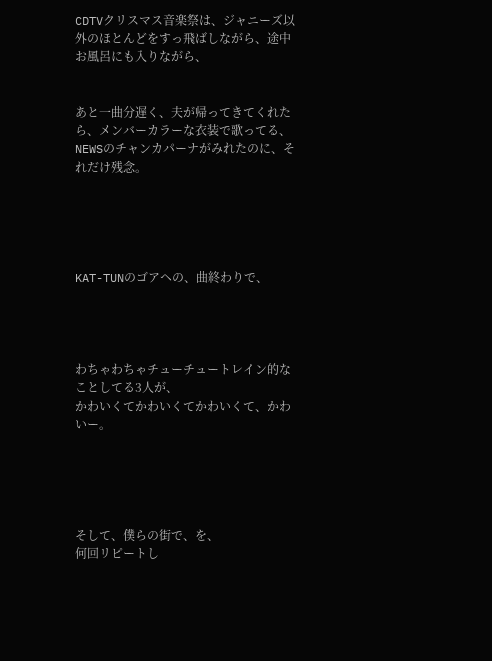CDTVクリスマス音楽祭は、ジャニーズ以外のほとんどをすっ飛ばしながら、途中お風呂にも入りながら、


あと一曲分遅く、夫が帰ってきてくれたら、メンバーカラーな衣装で歌ってる、NEWSのチャンカパーナがみれたのに、それだけ残念。





KAT-TUNのゴアヘの、曲終わりで、




わちゃわちゃチューチュートレイン的なことしてる3人が、
かわいくてかわいくてかわいくて、かわいー。





そして、僕らの街で、を、
何回リピートし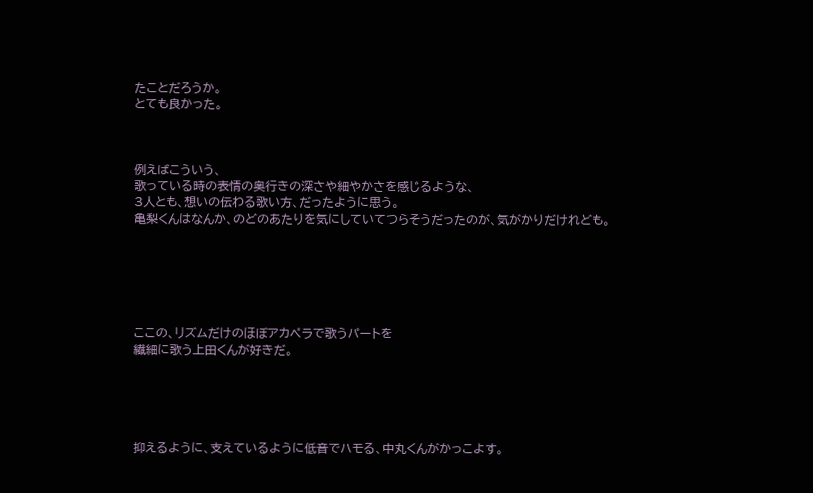たことだろうか。
とても良かった。



例えばこういう、
歌っている時の表情の奥行きの深さや細やかさを感じるような、
3人とも、想いの伝わる歌い方、だったように思う。
亀梨くんはなんか、のどのあたりを気にしていてつらそうだったのが、気がかりだけれども。






ここの、リズムだけのほぼアカペラで歌うパートを
繊細に歌う上田くんが好きだ。





抑えるように、支えているように低音でハモる、中丸くんがかっこよす。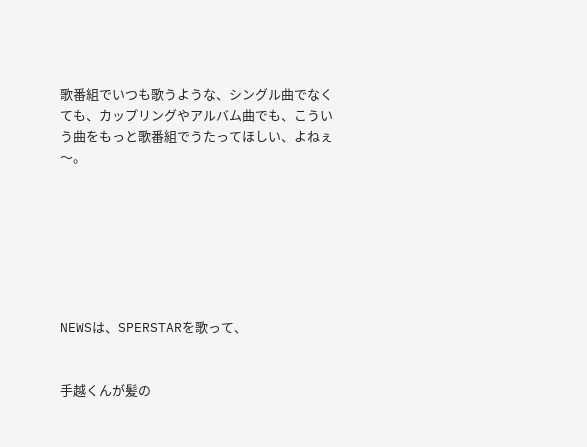歌番組でいつも歌うような、シングル曲でなくても、カップリングやアルバム曲でも、こういう曲をもっと歌番組でうたってほしい、よねぇ〜。







NEWSは、SPERSTARを歌って、


手越くんが髪の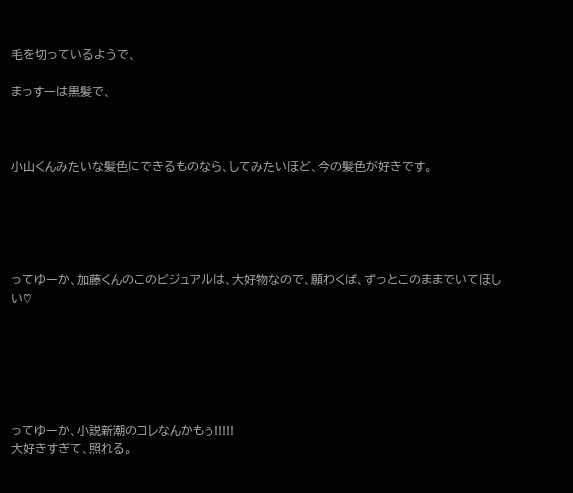毛を切っているようで、

まっすーは黒髪で、



小山くんみたいな髪色にできるものなら、してみたいほど、今の髪色が好きです。





ってゆーか、加藤くんのこのビジュアルは、大好物なので、願わくば、ずっとこのままでいてほしい♡






ってゆーか、小説新潮のコレなんかもぅ!!!!!
大好きすぎて、照れる。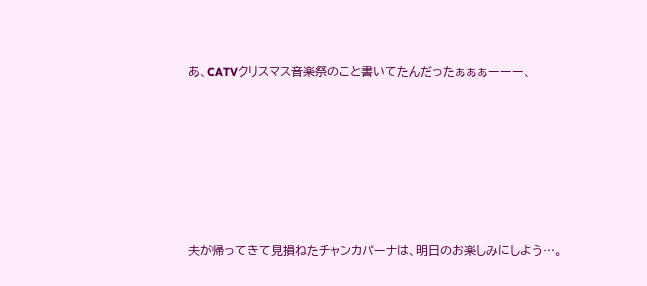あ、CATVクリスマス音楽祭のこと書いてたんだったぁぁぁーーー、







夫が帰ってきて見損ねたチャンカパーナは、明日のお楽しみにしよう…。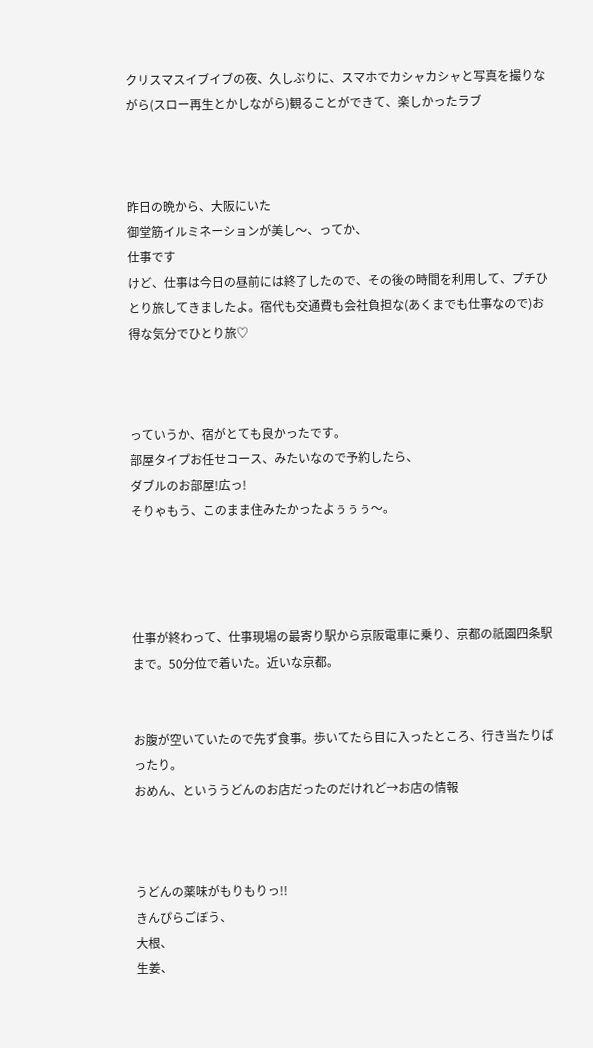クリスマスイブイブの夜、久しぶりに、スマホでカシャカシャと写真を撮りながら(スロー再生とかしながら)観ることができて、楽しかったラブ



昨日の晩から、大阪にいた
御堂筋イルミネーションが美し〜、ってか、
仕事です
けど、仕事は今日の昼前には終了したので、その後の時間を利用して、プチひとり旅してきましたよ。宿代も交通費も会社負担な(あくまでも仕事なので)お得な気分でひとり旅♡



っていうか、宿がとても良かったです。
部屋タイプお任せコース、みたいなので予約したら、
ダブルのお部屋!広っ!
そりゃもう、このまま住みたかったよぅぅぅ〜。




仕事が終わって、仕事現場の最寄り駅から京阪電車に乗り、京都の祇園四条駅まで。50分位で着いた。近いな京都。


お腹が空いていたので先ず食事。歩いてたら目に入ったところ、行き当たりばったり。
おめん、といううどんのお店だったのだけれど→お店の情報



うどんの薬味がもりもりっ!!
きんぴらごぼう、
大根、
生姜、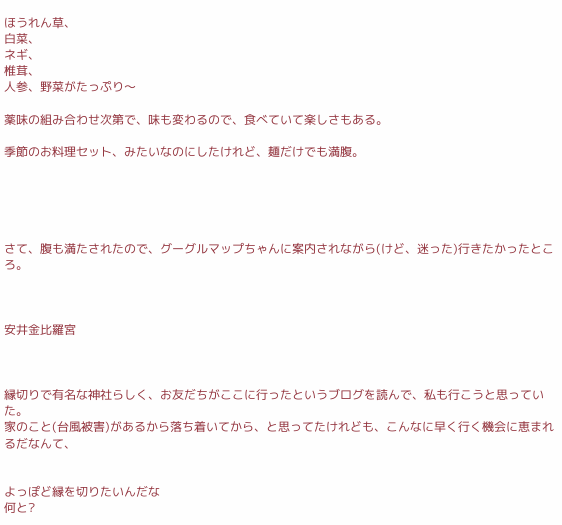ほうれん草、
白菜、
ネギ、
椎茸、
人参、野菜がたっぷり〜

薬味の組み合わせ次第で、味も変わるので、食べていて楽しさもある。

季節のお料理セット、みたいなのにしたけれど、麺だけでも満腹。





さて、腹も満たされたので、グーグルマップちゃんに案内されながら(けど、迷った)行きたかったところ。



安井金比羅宮



縁切りで有名な神社らしく、お友だちがここに行ったというブログを読んで、私も行こうと思っていた。
家のこと(台風被害)があるから落ち着いてから、と思ってたけれども、こんなに早く行く機会に恵まれるだなんて、


よっぽど縁を切りたいんだな
何と?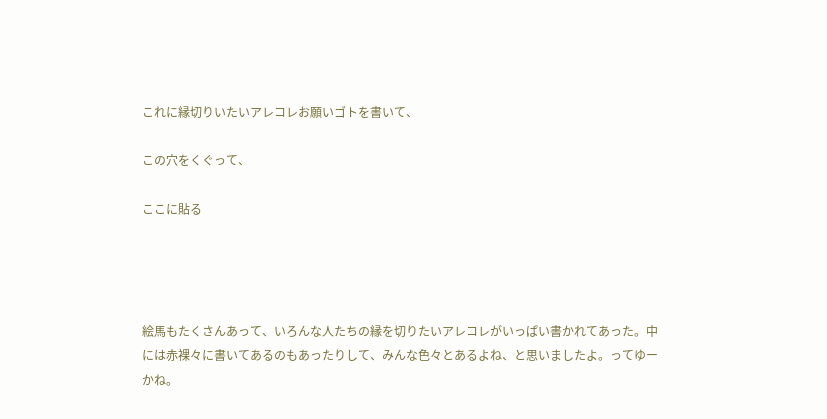これに縁切りいたいアレコレお願いゴトを書いて、

この穴をくぐって、

ここに貼る




絵馬もたくさんあって、いろんな人たちの縁を切りたいアレコレがいっぱい書かれてあった。中には赤裸々に書いてあるのもあったりして、みんな色々とあるよね、と思いましたよ。ってゆーかね。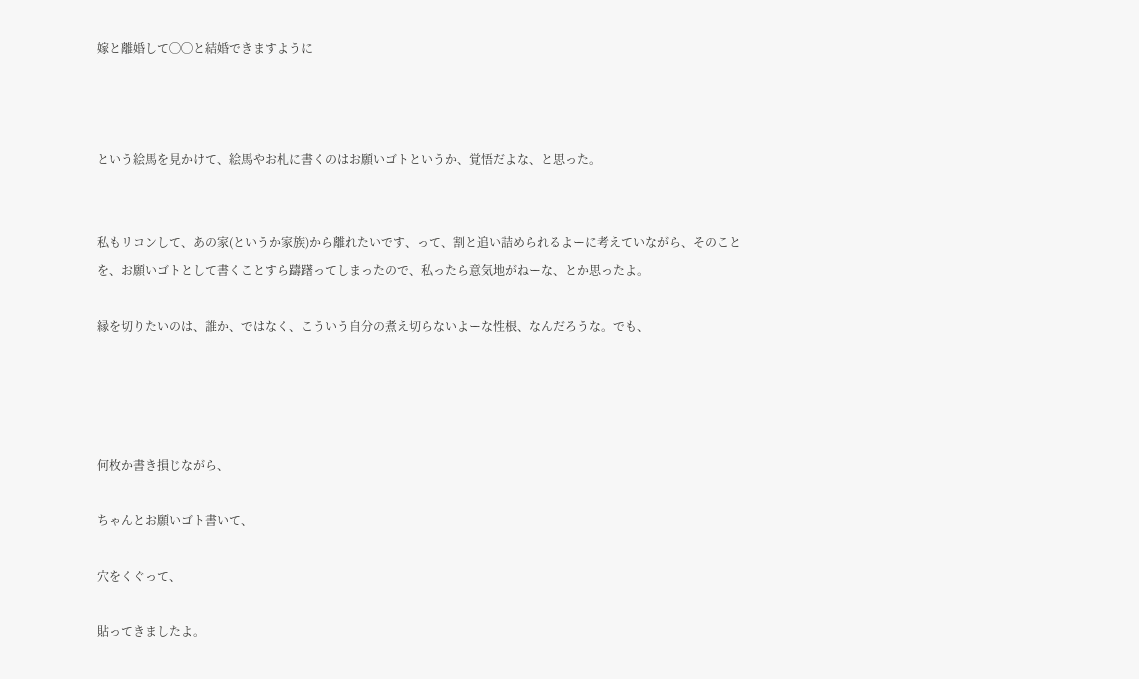嫁と離婚して◯◯と結婚できますように



という絵馬を見かけて、絵馬やお札に書くのはお願いゴトというか、覚悟だよな、と思った。


私もリコンして、あの家(というか家族)から離れたいです、って、割と追い詰められるよーに考えていながら、そのことを、お願いゴトとして書くことすら躊躇ってしまったので、私ったら意気地がねーな、とか思ったよ。

縁を切りたいのは、誰か、ではなく、こういう自分の煮え切らないよーな性根、なんだろうな。でも、




何枚か書き損じながら、

ちゃんとお願いゴト書いて、

穴をくぐって、

貼ってきましたよ。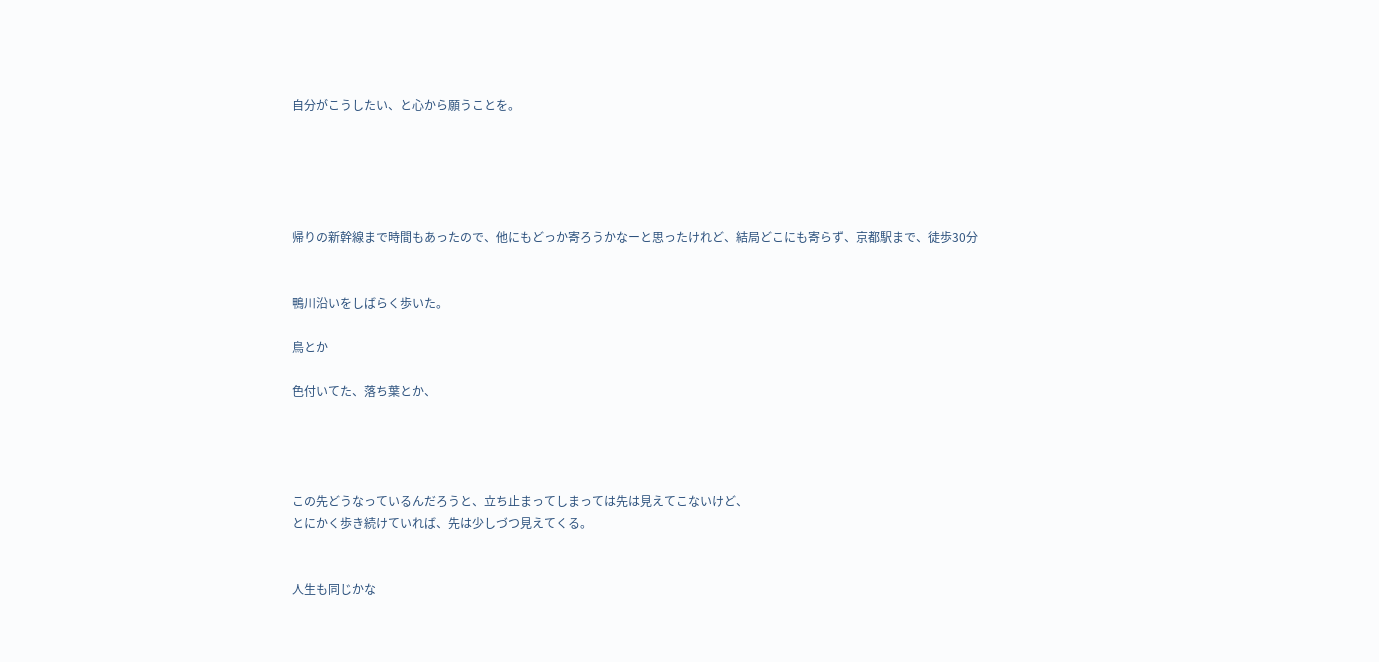自分がこうしたい、と心から願うことを。





帰りの新幹線まで時間もあったので、他にもどっか寄ろうかなーと思ったけれど、結局どこにも寄らず、京都駅まで、徒歩30分


鴨川沿いをしばらく歩いた。

鳥とか

色付いてた、落ち葉とか、




この先どうなっているんだろうと、立ち止まってしまっては先は見えてこないけど、
とにかく歩き続けていれば、先は少しづつ見えてくる。


人生も同じかな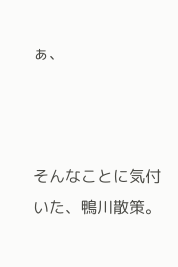ぁ、



そんなことに気付いた、鴨川散策。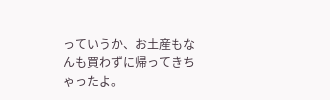っていうか、お土産もなんも買わずに帰ってきちゃったよ。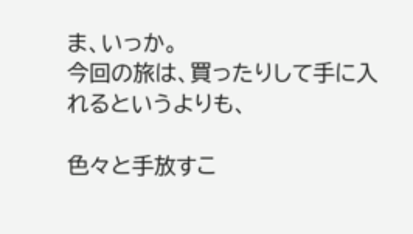ま、いっか。
今回の旅は、買ったりして手に入れるというよりも、

色々と手放すこ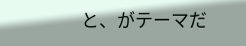と、がテーマだ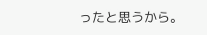ったと思うから。